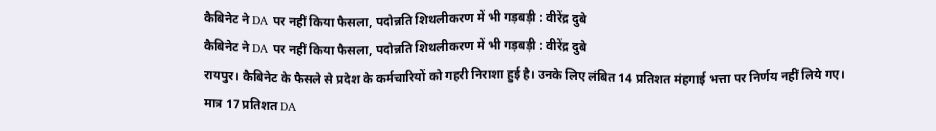कैबिनेट ने DA पर नहीं किया फैसला, पदोन्नति शिथलीकरण में भी गड़बड़ी : वीरेंद्र दुबे
कैबिनेट ने DA पर नहीं किया फैसला, पदोन्नति शिथलीकरण में भी गड़बड़ी : वीरेंद्र दुबे
रायपुर। कैबिनेट के फैसले से प्रदेश के कर्मचारियों को गहरी निराशा हुई है। उनके लिए लंबित 14 प्रतिशत मंहगाई भत्ता पर निर्णय नहीं लिये गए।
मात्र 17 प्रतिशत DA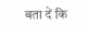बता दें कि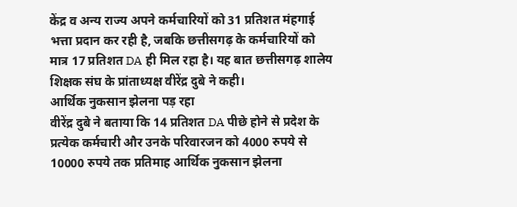केंद्र व अन्य राज्य अपने कर्मचारियों को 31 प्रतिशत मंहगाई भत्ता प्रदान कर रही है, जबकि छत्तीसगढ़ के कर्मचारियों को मात्र 17 प्रतिशत DA ही मिल रहा है। यह बात छत्तीसगढ़ शालेय शिक्षक संघ के प्रांताध्यक्ष वीरेंद्र दुबे ने कही।
आर्थिक नुकसान झेलना पड़ रहा
वीरेंद्र दुबे ने बताया कि 14 प्रतिशत DA पीछे होने से प्रदेश के प्रत्येक कर्मचारी और उनके परिवारजन को 4000 रुपये से 10000 रुपये तक प्रतिमाह आर्थिक नुकसान झेलना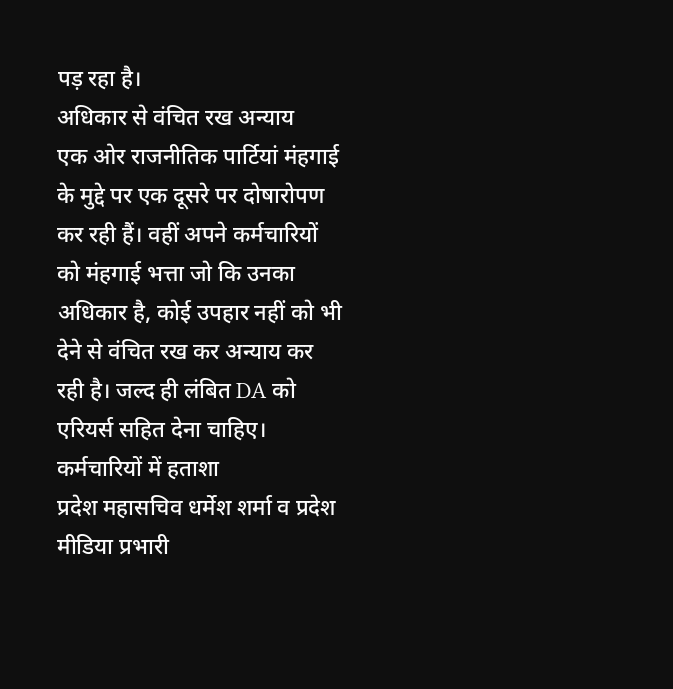पड़ रहा है।
अधिकार से वंचित रख अन्याय
एक ओर राजनीतिक पार्टियां मंहगाई के मुद्दे पर एक दूसरे पर दोषारोपण कर रही हैं। वहीं अपने कर्मचारियों को मंहगाई भत्ता जो कि उनका अधिकार है, कोई उपहार नहीं को भी देने से वंचित रख कर अन्याय कर रही है। जल्द ही लंबित DA को एरियर्स सहित देना चाहिए।
कर्मचारियों में हताशा
प्रदेश महासचिव धर्मेश शर्मा व प्रदेश मीडिया प्रभारी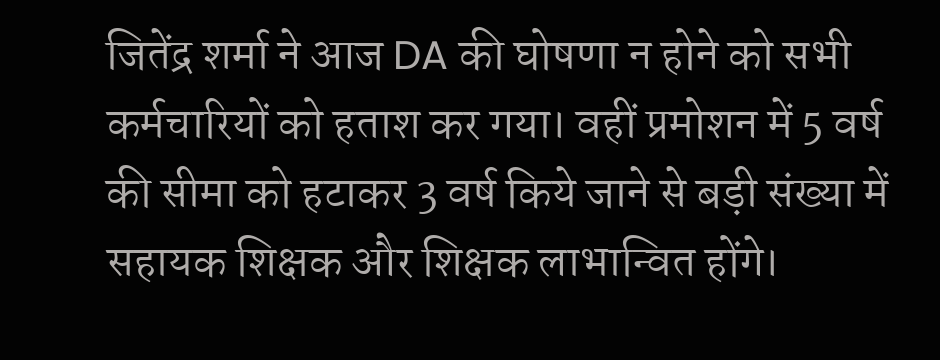जितेंद्र शर्मा ने आज DA की घोषणा न होने को सभी कर्मचारियों को हताश कर गया। वहीं प्रमोशन में 5 वर्ष की सीमा को हटाकर 3 वर्ष किये जाने से बड़ी संख्या में सहायक शिक्षक और शिक्षक लाभान्वित होंगे।